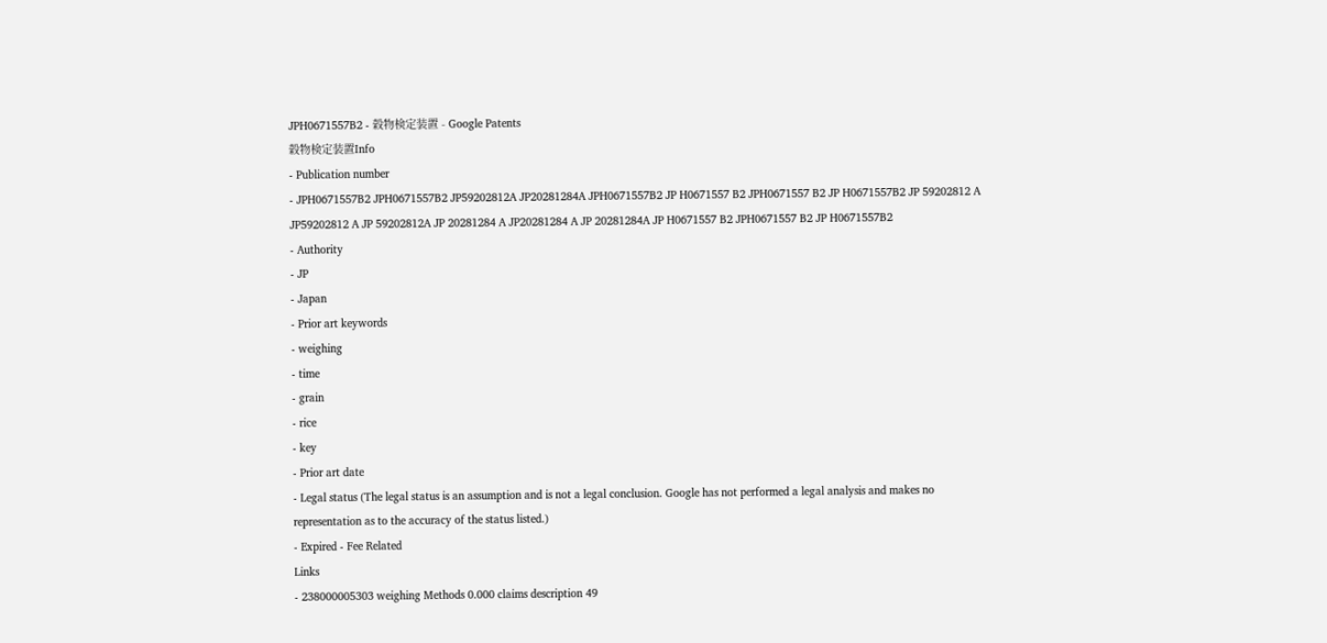JPH0671557B2 - 穀物検定装置 - Google Patents
穀物検定装置Info
- Publication number
- JPH0671557B2 JPH0671557B2 JP59202812A JP20281284A JPH0671557B2 JP H0671557 B2 JPH0671557 B2 JP H0671557B2 JP 59202812 A JP59202812 A JP 59202812A JP 20281284 A JP20281284 A JP 20281284A JP H0671557 B2 JPH0671557 B2 JP H0671557B2
- Authority
- JP
- Japan
- Prior art keywords
- weighing
- time
- grain
- rice
- key
- Prior art date
- Legal status (The legal status is an assumption and is not a legal conclusion. Google has not performed a legal analysis and makes no representation as to the accuracy of the status listed.)
- Expired - Fee Related
Links
- 238000005303 weighing Methods 0.000 claims description 49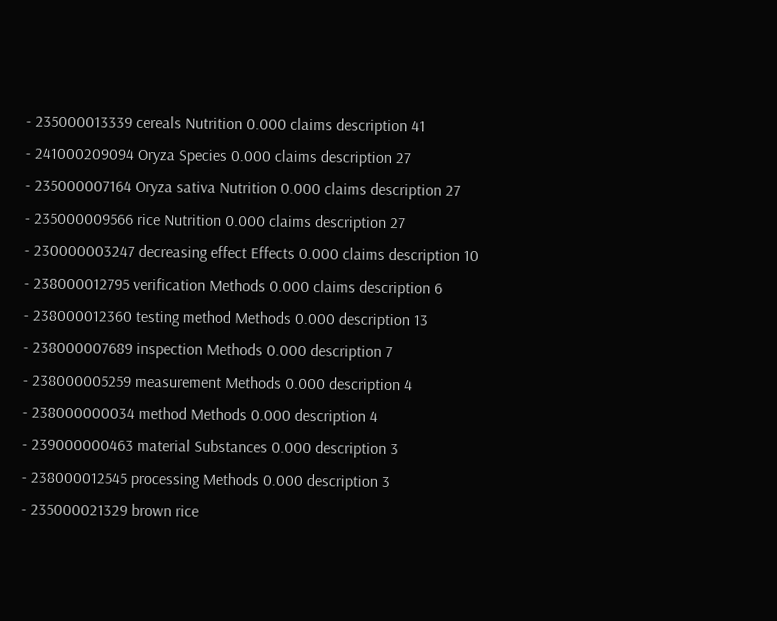- 235000013339 cereals Nutrition 0.000 claims description 41
- 241000209094 Oryza Species 0.000 claims description 27
- 235000007164 Oryza sativa Nutrition 0.000 claims description 27
- 235000009566 rice Nutrition 0.000 claims description 27
- 230000003247 decreasing effect Effects 0.000 claims description 10
- 238000012795 verification Methods 0.000 claims description 6
- 238000012360 testing method Methods 0.000 description 13
- 238000007689 inspection Methods 0.000 description 7
- 238000005259 measurement Methods 0.000 description 4
- 238000000034 method Methods 0.000 description 4
- 239000000463 material Substances 0.000 description 3
- 238000012545 processing Methods 0.000 description 3
- 235000021329 brown rice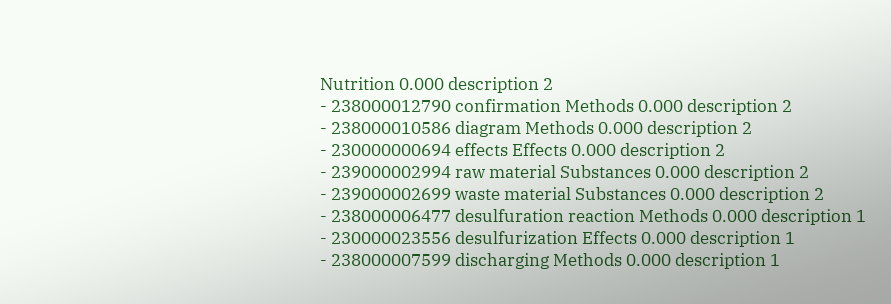Nutrition 0.000 description 2
- 238000012790 confirmation Methods 0.000 description 2
- 238000010586 diagram Methods 0.000 description 2
- 230000000694 effects Effects 0.000 description 2
- 239000002994 raw material Substances 0.000 description 2
- 239000002699 waste material Substances 0.000 description 2
- 238000006477 desulfuration reaction Methods 0.000 description 1
- 230000023556 desulfurization Effects 0.000 description 1
- 238000007599 discharging Methods 0.000 description 1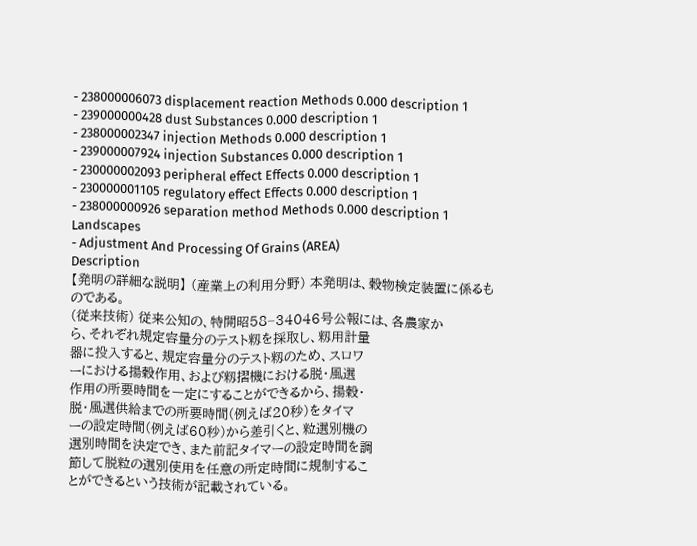- 238000006073 displacement reaction Methods 0.000 description 1
- 239000000428 dust Substances 0.000 description 1
- 238000002347 injection Methods 0.000 description 1
- 239000007924 injection Substances 0.000 description 1
- 230000002093 peripheral effect Effects 0.000 description 1
- 230000001105 regulatory effect Effects 0.000 description 1
- 238000000926 separation method Methods 0.000 description 1
Landscapes
- Adjustment And Processing Of Grains (AREA)
Description
【発明の詳細な説明】 (産業上の利用分野) 本発明は、穀物検定装置に係るものである。
(従来技術) 従来公知の、特開昭58−34046号公報には、各農家か
ら、それぞれ規定容量分のテスト籾を採取し、籾用計量
器に投入すると、規定容量分のテスト籾のため、スロワ
ーにおける揚穀作用、および籾摺機における脱・風選
作用の所要時間を一定にすることができるから、揚穀・
脱・風選供給までの所要時間(例えば20秒)をタイマ
ーの設定時間(例えば60秒)から差引くと、粒選別機の
選別時間を決定でき、また前記タイマーの設定時間を調
節して脱粒の選別使用を任意の所定時間に規制するこ
とができるという技術が記載されている。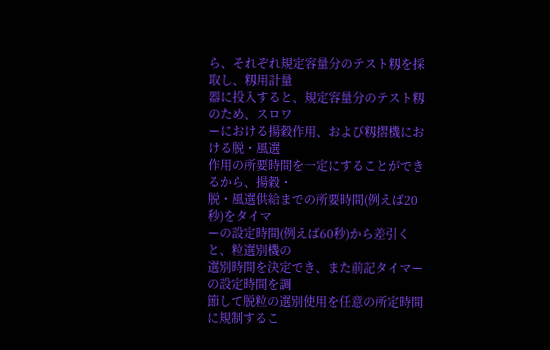ら、それぞれ規定容量分のテスト籾を採取し、籾用計量
器に投入すると、規定容量分のテスト籾のため、スロワ
ーにおける揚穀作用、および籾摺機における脱・風選
作用の所要時間を一定にすることができるから、揚穀・
脱・風選供給までの所要時間(例えば20秒)をタイマ
ーの設定時間(例えば60秒)から差引くと、粒選別機の
選別時間を決定でき、また前記タイマーの設定時間を調
節して脱粒の選別使用を任意の所定時間に規制するこ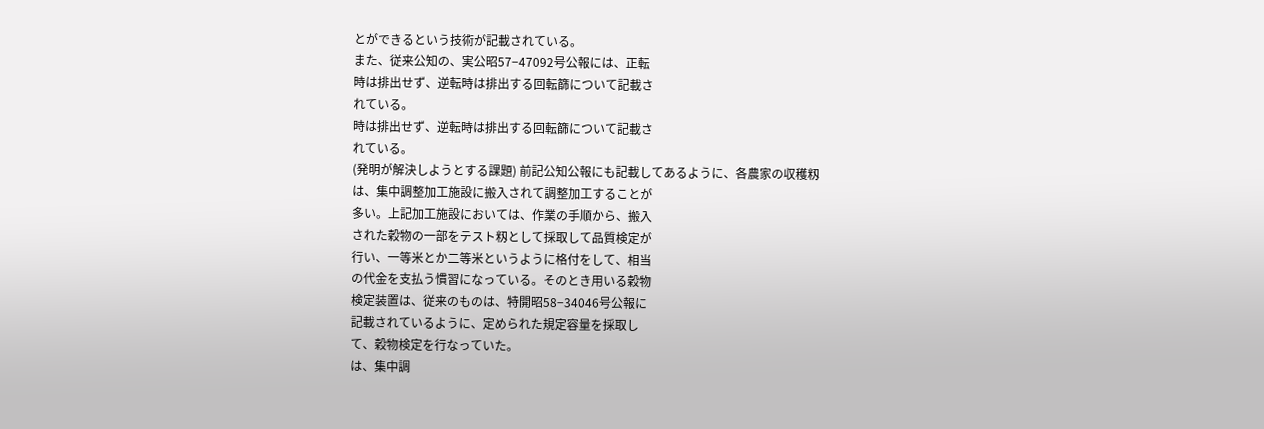とができるという技術が記載されている。
また、従来公知の、実公昭57−47092号公報には、正転
時は排出せず、逆転時は排出する回転篩について記載さ
れている。
時は排出せず、逆転時は排出する回転篩について記載さ
れている。
(発明が解決しようとする課題) 前記公知公報にも記載してあるように、各農家の収穫籾
は、集中調整加工施設に搬入されて調整加工することが
多い。上記加工施設においては、作業の手順から、搬入
された穀物の一部をテスト籾として採取して品質検定が
行い、一等米とか二等米というように格付をして、相当
の代金を支払う慣習になっている。そのとき用いる穀物
検定装置は、従来のものは、特開昭58−34046号公報に
記載されているように、定められた規定容量を採取し
て、穀物検定を行なっていた。
は、集中調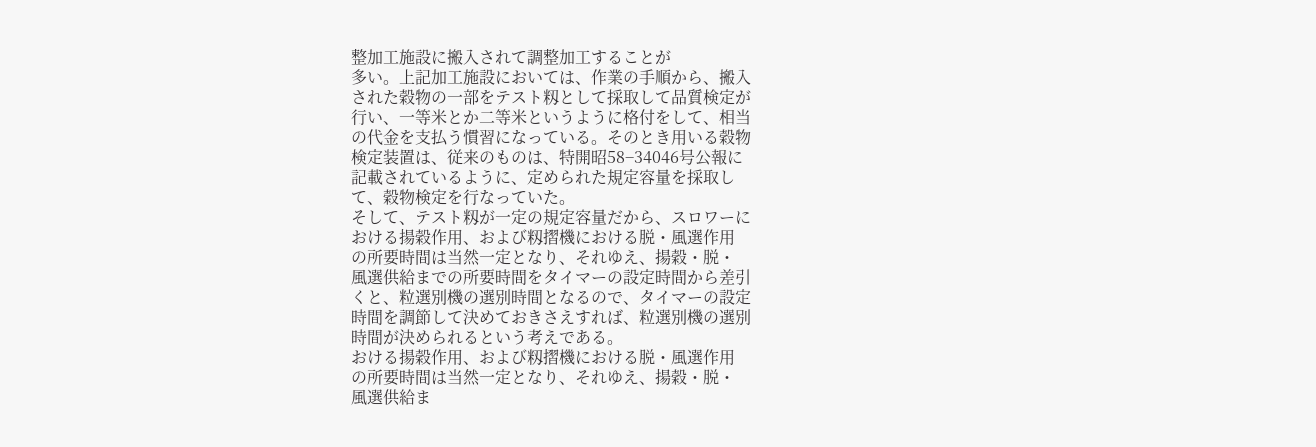整加工施設に搬入されて調整加工することが
多い。上記加工施設においては、作業の手順から、搬入
された穀物の一部をテスト籾として採取して品質検定が
行い、一等米とか二等米というように格付をして、相当
の代金を支払う慣習になっている。そのとき用いる穀物
検定装置は、従来のものは、特開昭58−34046号公報に
記載されているように、定められた規定容量を採取し
て、穀物検定を行なっていた。
そして、テスト籾が一定の規定容量だから、スロワーに
おける揚穀作用、および籾摺機における脱・風選作用
の所要時間は当然一定となり、それゆえ、揚穀・脱・
風選供給までの所要時間をタイマーの設定時間から差引
くと、粒選別機の選別時間となるので、タイマーの設定
時間を調節して決めておきさえすれば、粒選別機の選別
時間が決められるという考えである。
おける揚穀作用、および籾摺機における脱・風選作用
の所要時間は当然一定となり、それゆえ、揚穀・脱・
風選供給ま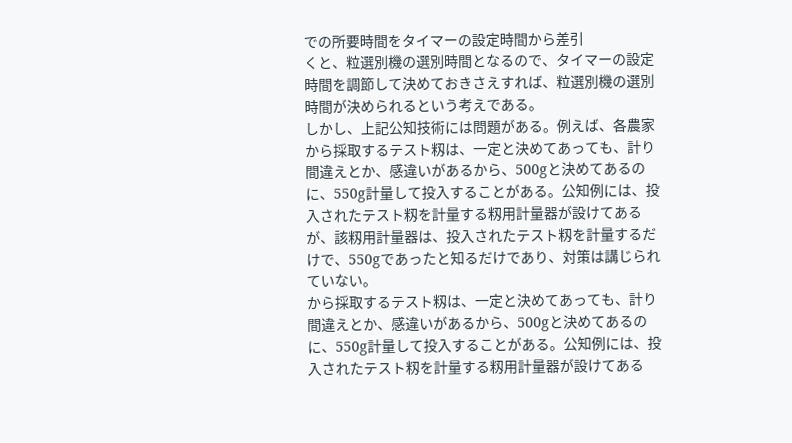での所要時間をタイマーの設定時間から差引
くと、粒選別機の選別時間となるので、タイマーの設定
時間を調節して決めておきさえすれば、粒選別機の選別
時間が決められるという考えである。
しかし、上記公知技術には問題がある。例えば、各農家
から採取するテスト籾は、一定と決めてあっても、計り
間違えとか、感違いがあるから、500gと決めてあるの
に、550g計量して投入することがある。公知例には、投
入されたテスト籾を計量する籾用計量器が設けてある
が、該籾用計量器は、投入されたテスト籾を計量するだ
けで、550gであったと知るだけであり、対策は講じられ
ていない。
から採取するテスト籾は、一定と決めてあっても、計り
間違えとか、感違いがあるから、500gと決めてあるの
に、550g計量して投入することがある。公知例には、投
入されたテスト籾を計量する籾用計量器が設けてある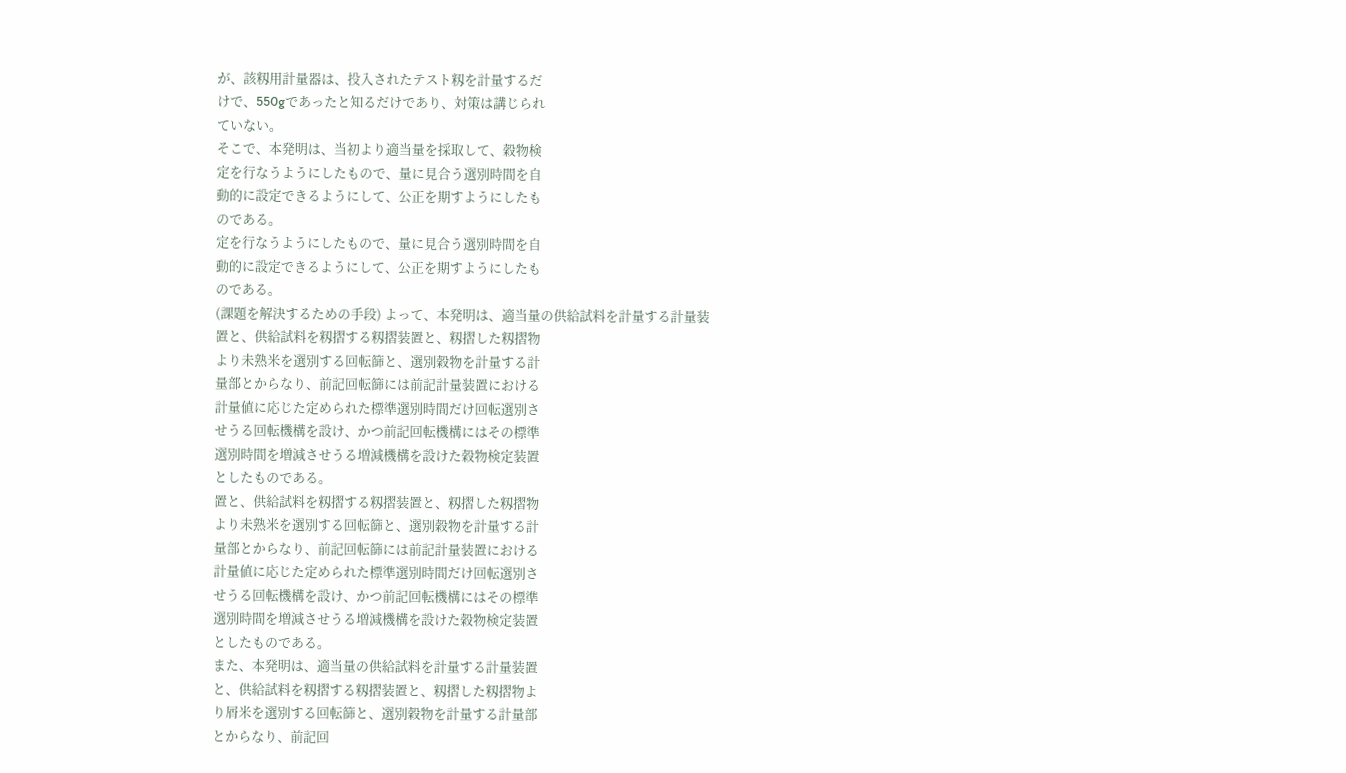が、該籾用計量器は、投入されたテスト籾を計量するだ
けで、550gであったと知るだけであり、対策は講じられ
ていない。
そこで、本発明は、当初より適当量を採取して、穀物検
定を行なうようにしたもので、量に見合う選別時間を自
動的に設定できるようにして、公正を期すようにしたも
のである。
定を行なうようにしたもので、量に見合う選別時間を自
動的に設定できるようにして、公正を期すようにしたも
のである。
(課題を解決するための手段) よって、本発明は、適当量の供給試料を計量する計量装
置と、供給試料を籾摺する籾摺装置と、籾摺した籾摺物
より未熟米を選別する回転篩と、選別穀物を計量する計
量部とからなり、前記回転篩には前記計量装置における
計量値に応じた定められた標準選別時間だけ回転選別さ
せうる回転機構を設け、かつ前記回転機構にはその標準
選別時間を増減させうる増減機構を設けた穀物検定装置
としたものである。
置と、供給試料を籾摺する籾摺装置と、籾摺した籾摺物
より未熟米を選別する回転篩と、選別穀物を計量する計
量部とからなり、前記回転篩には前記計量装置における
計量値に応じた定められた標準選別時間だけ回転選別さ
せうる回転機構を設け、かつ前記回転機構にはその標準
選別時間を増減させうる増減機構を設けた穀物検定装置
としたものである。
また、本発明は、適当量の供給試料を計量する計量装置
と、供給試料を籾摺する籾摺装置と、籾摺した籾摺物よ
り屑米を選別する回転篩と、選別穀物を計量する計量部
とからなり、前記回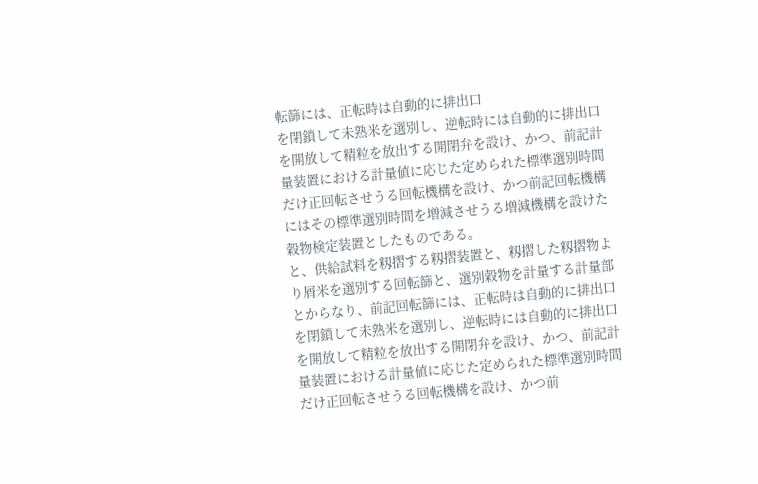転篩には、正転時は自動的に排出口
を閉鎖して未熟米を選別し、逆転時には自動的に排出口
を開放して精粒を放出する開閉弁を設け、かつ、前記計
量装置における計量値に応じた定められた標準選別時間
だけ正回転させうる回転機構を設け、かつ前記回転機構
にはその標準選別時間を増減させうる増減機構を設けた
穀物検定装置としたものである。
と、供給試料を籾摺する籾摺装置と、籾摺した籾摺物よ
り屑米を選別する回転篩と、選別穀物を計量する計量部
とからなり、前記回転篩には、正転時は自動的に排出口
を閉鎖して未熟米を選別し、逆転時には自動的に排出口
を開放して精粒を放出する開閉弁を設け、かつ、前記計
量装置における計量値に応じた定められた標準選別時間
だけ正回転させうる回転機構を設け、かつ前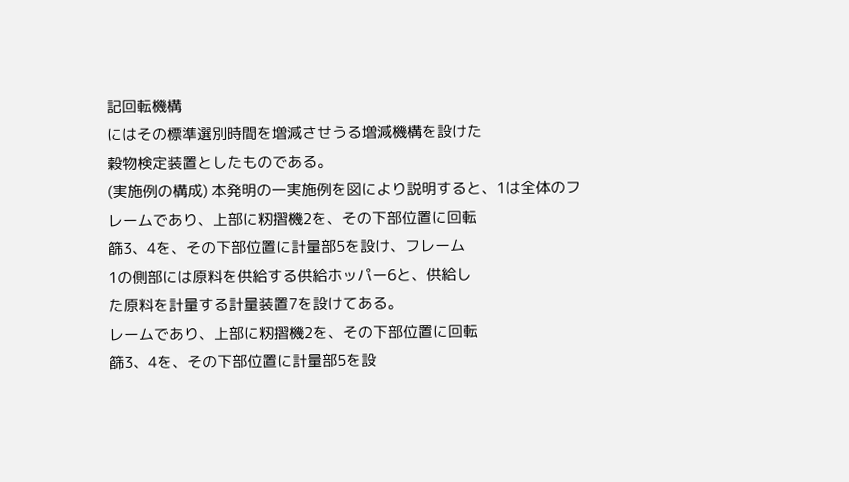記回転機構
にはその標準選別時間を増減させうる増減機構を設けた
穀物検定装置としたものである。
(実施例の構成) 本発明の一実施例を図により説明すると、1は全体のフ
レームであり、上部に籾摺機2を、その下部位置に回転
篩3、4を、その下部位置に計量部5を設け、フレーム
1の側部には原料を供給する供給ホッパー6と、供給し
た原料を計量する計量装置7を設けてある。
レームであり、上部に籾摺機2を、その下部位置に回転
篩3、4を、その下部位置に計量部5を設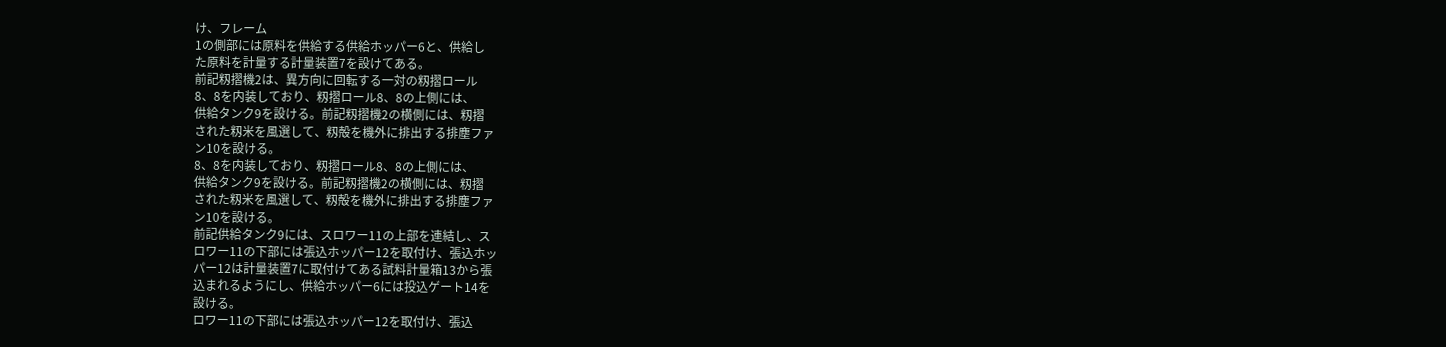け、フレーム
1の側部には原料を供給する供給ホッパー6と、供給し
た原料を計量する計量装置7を設けてある。
前記籾摺機2は、異方向に回転する一対の籾摺ロール
8、8を内装しており、籾摺ロール8、8の上側には、
供給タンク9を設ける。前記籾摺機2の横側には、籾摺
された籾米を風選して、籾殻を機外に排出する排塵ファ
ン10を設ける。
8、8を内装しており、籾摺ロール8、8の上側には、
供給タンク9を設ける。前記籾摺機2の横側には、籾摺
された籾米を風選して、籾殻を機外に排出する排塵ファ
ン10を設ける。
前記供給タンク9には、スロワー11の上部を連結し、ス
ロワー11の下部には張込ホッパー12を取付け、張込ホッ
パー12は計量装置7に取付けてある試料計量箱13から張
込まれるようにし、供給ホッパー6には投込ゲート14を
設ける。
ロワー11の下部には張込ホッパー12を取付け、張込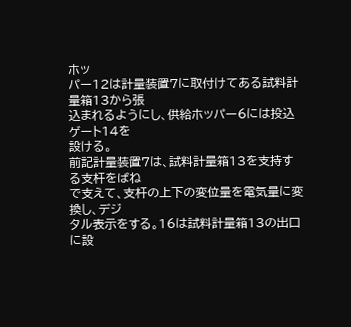ホッ
パー12は計量装置7に取付けてある試料計量箱13から張
込まれるようにし、供給ホッパー6には投込ゲート14を
設ける。
前記計量装置7は、試料計量箱13を支持する支杆をばね
で支えて、支杆の上下の変位量を電気量に変換し、デジ
タル表示をする。16は試料計量箱13の出口に設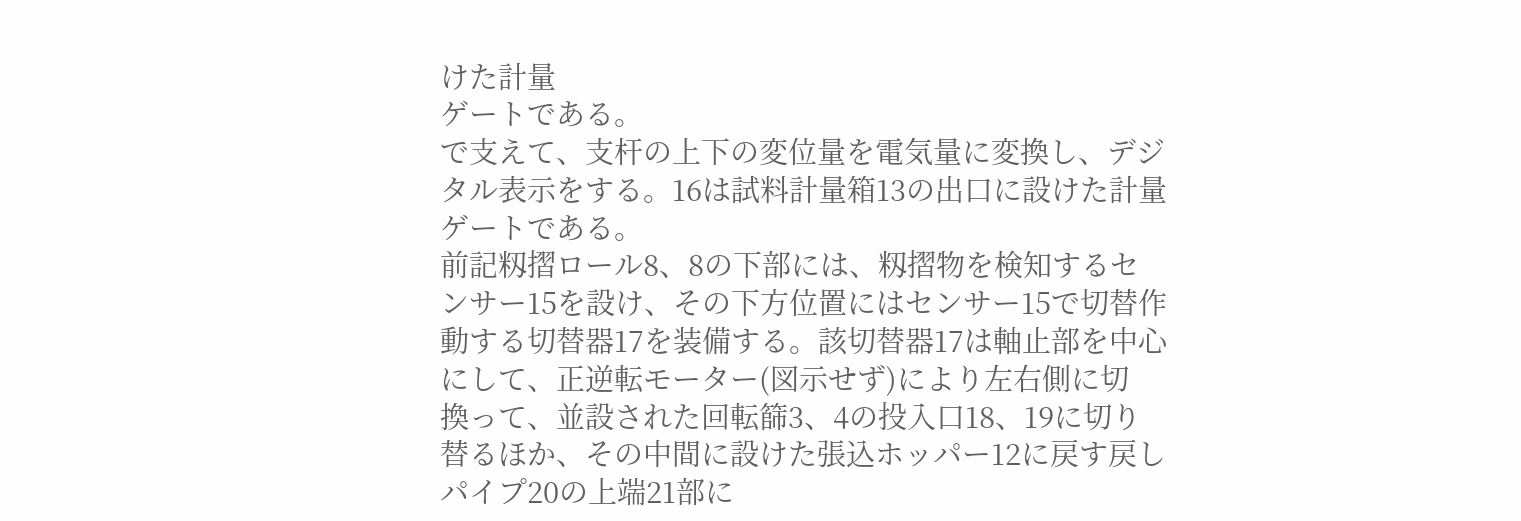けた計量
ゲートである。
で支えて、支杆の上下の変位量を電気量に変換し、デジ
タル表示をする。16は試料計量箱13の出口に設けた計量
ゲートである。
前記籾摺ロール8、8の下部には、籾摺物を検知するセ
ンサー15を設け、その下方位置にはセンサー15で切替作
動する切替器17を装備する。該切替器17は軸止部を中心
にして、正逆転モーター(図示せず)により左右側に切
換って、並設された回転篩3、4の投入口18、19に切り
替るほか、その中間に設けた張込ホッパー12に戻す戻し
パイプ20の上端21部に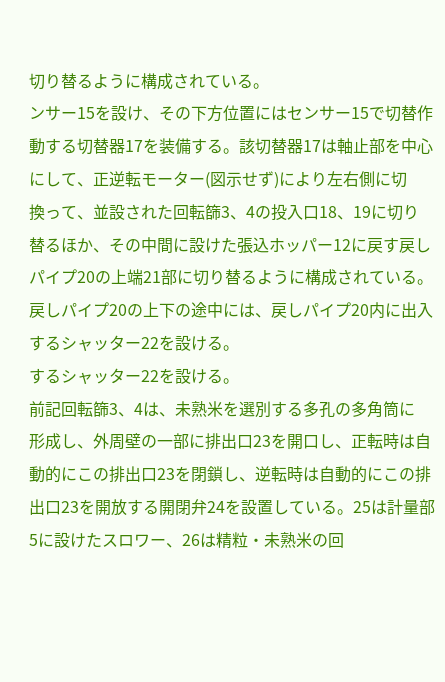切り替るように構成されている。
ンサー15を設け、その下方位置にはセンサー15で切替作
動する切替器17を装備する。該切替器17は軸止部を中心
にして、正逆転モーター(図示せず)により左右側に切
換って、並設された回転篩3、4の投入口18、19に切り
替るほか、その中間に設けた張込ホッパー12に戻す戻し
パイプ20の上端21部に切り替るように構成されている。
戻しパイプ20の上下の途中には、戻しパイプ20内に出入
するシャッター22を設ける。
するシャッター22を設ける。
前記回転篩3、4は、未熟米を選別する多孔の多角筒に
形成し、外周壁の一部に排出口23を開口し、正転時は自
動的にこの排出口23を閉鎖し、逆転時は自動的にこの排
出口23を開放する開閉弁24を設置している。25は計量部
5に設けたスロワー、26は精粒・未熟米の回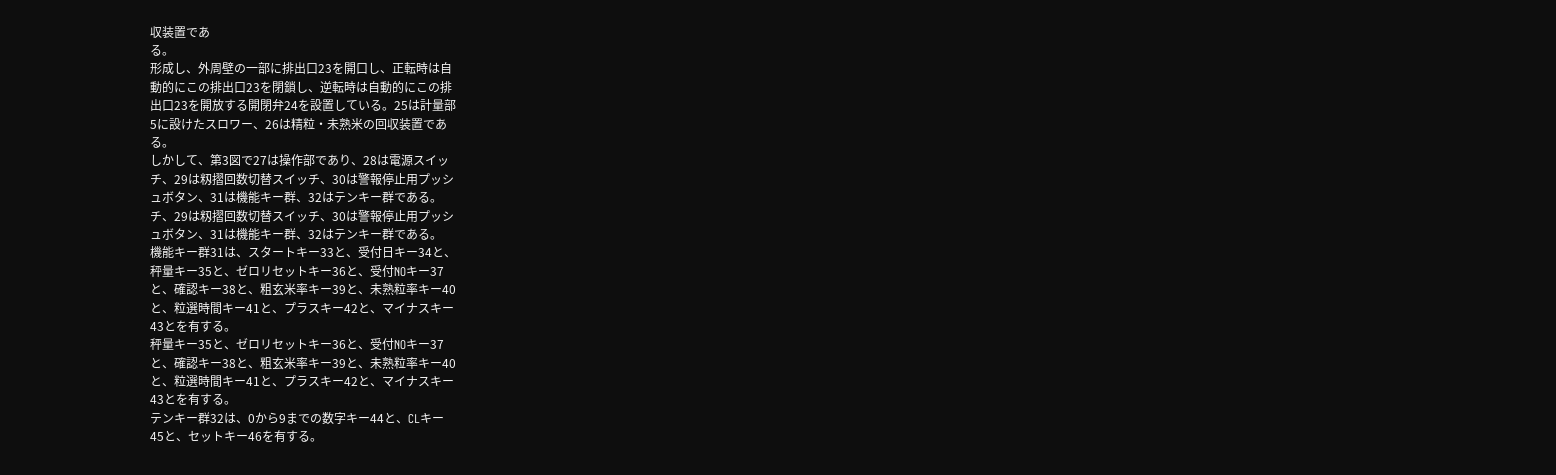収装置であ
る。
形成し、外周壁の一部に排出口23を開口し、正転時は自
動的にこの排出口23を閉鎖し、逆転時は自動的にこの排
出口23を開放する開閉弁24を設置している。25は計量部
5に設けたスロワー、26は精粒・未熟米の回収装置であ
る。
しかして、第3図で27は操作部であり、28は電源スイッ
チ、29は籾摺回数切替スイッチ、30は警報停止用プッシ
ュボタン、31は機能キー群、32はテンキー群である。
チ、29は籾摺回数切替スイッチ、30は警報停止用プッシ
ュボタン、31は機能キー群、32はテンキー群である。
機能キー群31は、スタートキー33と、受付日キー34と、
秤量キー35と、ゼロリセットキー36と、受付NOキー37
と、確認キー38と、粗玄米率キー39と、未熟粒率キー40
と、粒選時間キー41と、プラスキー42と、マイナスキー
43とを有する。
秤量キー35と、ゼロリセットキー36と、受付NOキー37
と、確認キー38と、粗玄米率キー39と、未熟粒率キー40
と、粒選時間キー41と、プラスキー42と、マイナスキー
43とを有する。
テンキー群32は、0から9までの数字キー44と、CLキー
45と、セットキー46を有する。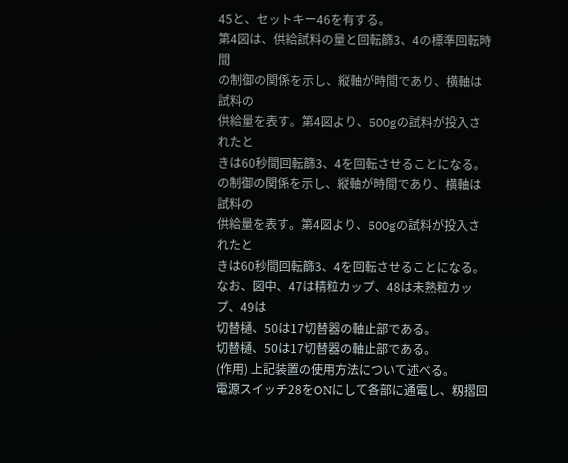45と、セットキー46を有する。
第4図は、供給試料の量と回転篩3、4の標準回転時間
の制御の関係を示し、縦軸が時間であり、横軸は試料の
供給量を表す。第4図より、500gの試料が投入されたと
きは60秒間回転篩3、4を回転させることになる。
の制御の関係を示し、縦軸が時間であり、横軸は試料の
供給量を表す。第4図より、500gの試料が投入されたと
きは60秒間回転篩3、4を回転させることになる。
なお、図中、47は精粒カップ、48は未熟粒カップ、49は
切替樋、50は17切替器の軸止部である。
切替樋、50は17切替器の軸止部である。
(作用) 上記装置の使用方法について述べる。
電源スイッチ28をONにして各部に通電し、籾摺回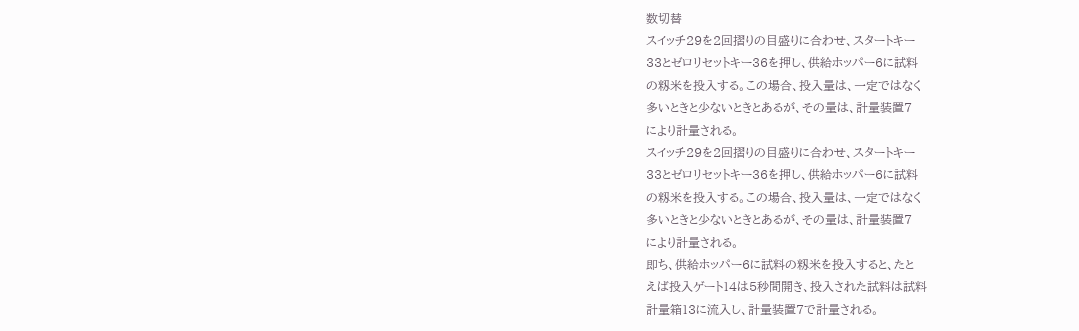数切替
スイッチ29を2回摺りの目盛りに合わせ、スタートキー
33とゼロリセットキー36を押し、供給ホッパー6に試料
の籾米を投入する。この場合、投入量は、一定ではなく
多いときと少ないときとあるが、その量は、計量装置7
により計量される。
スイッチ29を2回摺りの目盛りに合わせ、スタートキー
33とゼロリセットキー36を押し、供給ホッパー6に試料
の籾米を投入する。この場合、投入量は、一定ではなく
多いときと少ないときとあるが、その量は、計量装置7
により計量される。
即ち、供給ホッパー6に試料の籾米を投入すると、たと
えば投入ゲート14は5秒間開き、投入された試料は試料
計量箱13に流入し、計量装置7で計量される。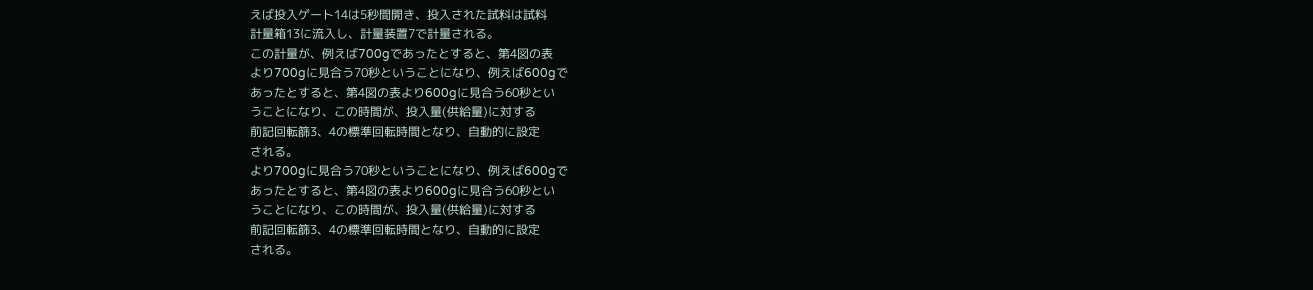えば投入ゲート14は5秒間開き、投入された試料は試料
計量箱13に流入し、計量装置7で計量される。
この計量が、例えば700gであったとすると、第4図の表
より700gに見合う70秒ということになり、例えば600gで
あったとすると、第4図の表より600gに見合う60秒とい
うことになり、この時間が、投入量(供給量)に対する
前記回転篩3、4の標準回転時間となり、自動的に設定
される。
より700gに見合う70秒ということになり、例えば600gで
あったとすると、第4図の表より600gに見合う60秒とい
うことになり、この時間が、投入量(供給量)に対する
前記回転篩3、4の標準回転時間となり、自動的に設定
される。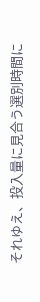それゆえ、投入量に見合う選別時間に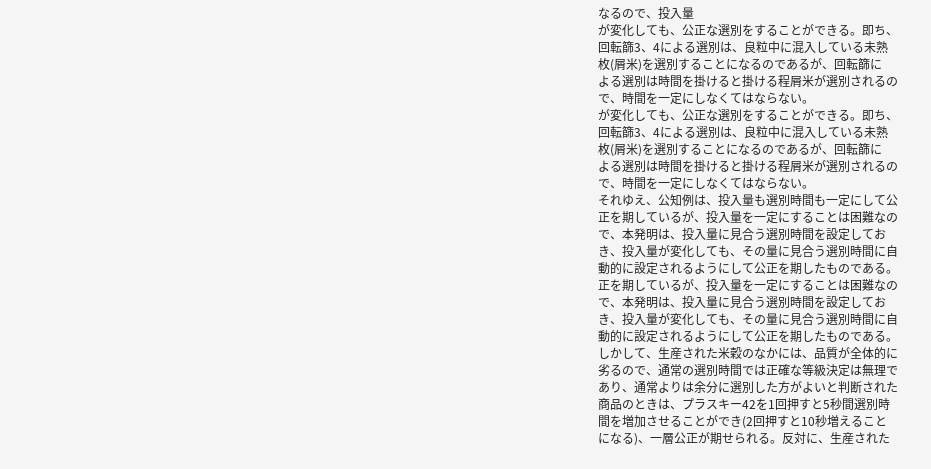なるので、投入量
が変化しても、公正な選別をすることができる。即ち、
回転篩3、4による選別は、良粒中に混入している未熟
枚(屑米)を選別することになるのであるが、回転篩に
よる選別は時間を掛けると掛ける程屑米が選別されるの
で、時間を一定にしなくてはならない。
が変化しても、公正な選別をすることができる。即ち、
回転篩3、4による選別は、良粒中に混入している未熟
枚(屑米)を選別することになるのであるが、回転篩に
よる選別は時間を掛けると掛ける程屑米が選別されるの
で、時間を一定にしなくてはならない。
それゆえ、公知例は、投入量も選別時間も一定にして公
正を期しているが、投入量を一定にすることは困難なの
で、本発明は、投入量に見合う選別時間を設定してお
き、投入量が変化しても、その量に見合う選別時間に自
動的に設定されるようにして公正を期したものである。
正を期しているが、投入量を一定にすることは困難なの
で、本発明は、投入量に見合う選別時間を設定してお
き、投入量が変化しても、その量に見合う選別時間に自
動的に設定されるようにして公正を期したものである。
しかして、生産された米穀のなかには、品質が全体的に
劣るので、通常の選別時間では正確な等級決定は無理で
あり、通常よりは余分に選別した方がよいと判断された
商品のときは、プラスキー42を1回押すと5秒間選別時
間を増加させることができ(2回押すと10秒増えること
になる)、一層公正が期せられる。反対に、生産された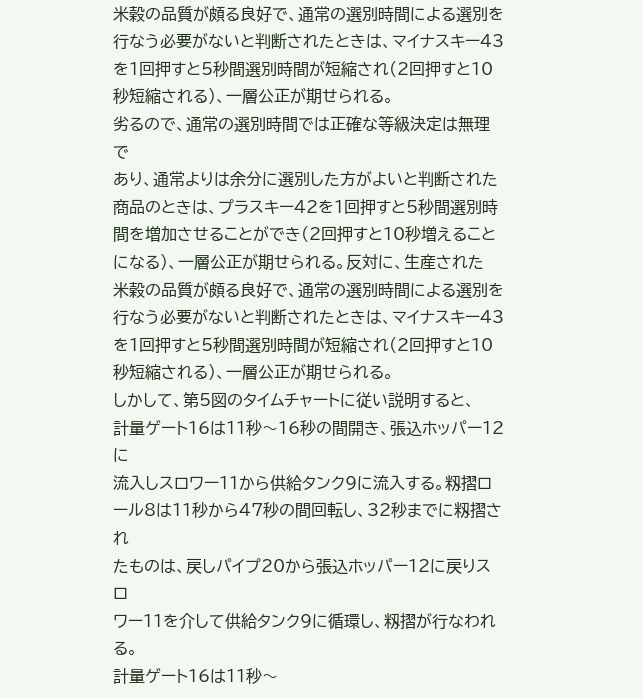米穀の品質が頗る良好で、通常の選別時間による選別を
行なう必要がないと判断されたときは、マイナスキー43
を1回押すと5秒間選別時間が短縮され(2回押すと10
秒短縮される)、一層公正が期せられる。
劣るので、通常の選別時間では正確な等級決定は無理で
あり、通常よりは余分に選別した方がよいと判断された
商品のときは、プラスキー42を1回押すと5秒間選別時
間を増加させることができ(2回押すと10秒増えること
になる)、一層公正が期せられる。反対に、生産された
米穀の品質が頗る良好で、通常の選別時間による選別を
行なう必要がないと判断されたときは、マイナスキー43
を1回押すと5秒間選別時間が短縮され(2回押すと10
秒短縮される)、一層公正が期せられる。
しかして、第5図のタイムチャートに従い説明すると、
計量ゲート16は11秒〜16秒の間開き、張込ホッパー12に
流入しスロワー11から供給タンク9に流入する。籾摺ロ
ール8は11秒から47秒の間回転し、32秒までに籾摺され
たものは、戻しパイプ20から張込ホッパー12に戻りスロ
ワー11を介して供給タンク9に循環し、籾摺が行なわれ
る。
計量ゲート16は11秒〜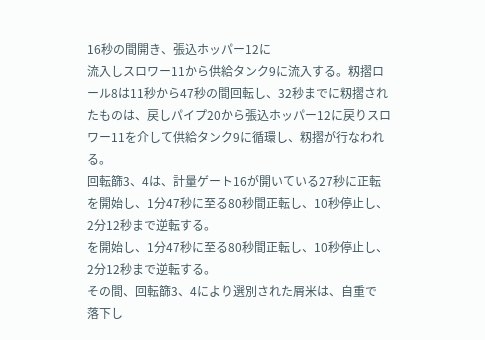16秒の間開き、張込ホッパー12に
流入しスロワー11から供給タンク9に流入する。籾摺ロ
ール8は11秒から47秒の間回転し、32秒までに籾摺され
たものは、戻しパイプ20から張込ホッパー12に戻りスロ
ワー11を介して供給タンク9に循環し、籾摺が行なわれ
る。
回転篩3、4は、計量ゲート16が開いている27秒に正転
を開始し、1分47秒に至る80秒間正転し、10秒停止し、
2分12秒まで逆転する。
を開始し、1分47秒に至る80秒間正転し、10秒停止し、
2分12秒まで逆転する。
その間、回転篩3、4により選別された屑米は、自重で
落下し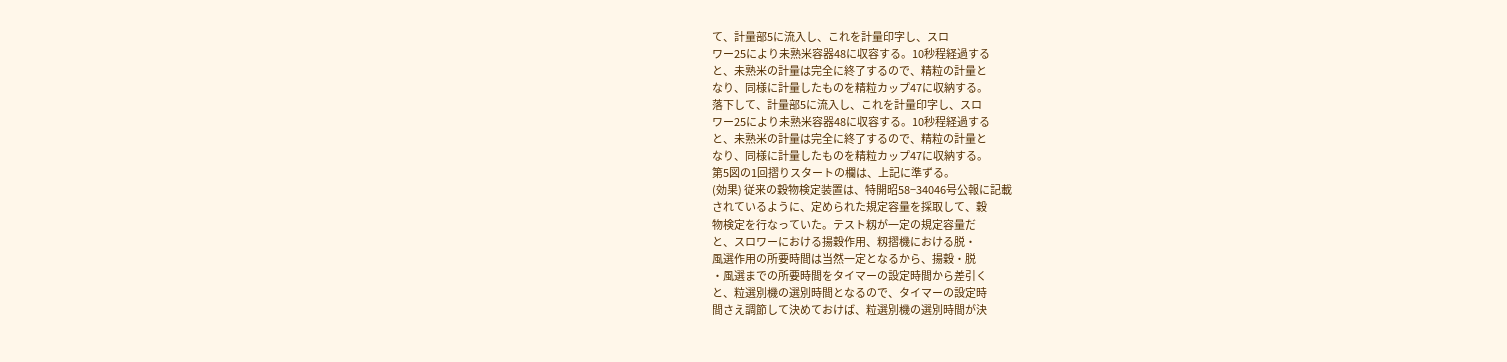て、計量部5に流入し、これを計量印字し、スロ
ワー25により未熟米容器48に収容する。10秒程経過する
と、未熟米の計量は完全に終了するので、精粒の計量と
なり、同様に計量したものを精粒カップ47に収納する。
落下して、計量部5に流入し、これを計量印字し、スロ
ワー25により未熟米容器48に収容する。10秒程経過する
と、未熟米の計量は完全に終了するので、精粒の計量と
なり、同様に計量したものを精粒カップ47に収納する。
第5図の1回摺りスタートの欄は、上記に準ずる。
(効果) 従来の穀物検定装置は、特開昭58−34046号公報に記載
されているように、定められた規定容量を採取して、穀
物検定を行なっていた。テスト籾が一定の規定容量だ
と、スロワーにおける揚穀作用、籾摺機における脱・
風選作用の所要時間は当然一定となるから、揚穀・脱
・風選までの所要時間をタイマーの設定時間から差引く
と、粒選別機の選別時間となるので、タイマーの設定時
間さえ調節して決めておけば、粒選別機の選別時間が決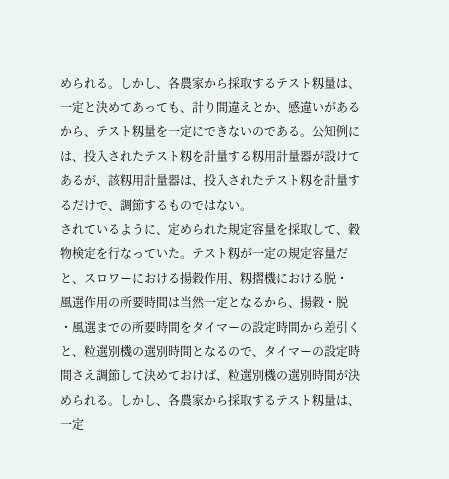められる。しかし、各農家から採取するテスト籾量は、
一定と決めてあっても、計り間違えとか、感違いがある
から、テスト籾量を一定にできないのである。公知例に
は、投入されたテスト籾を計量する籾用計量器が設けて
あるが、該籾用計量器は、投入されたテスト籾を計量す
るだけで、調節するものではない。
されているように、定められた規定容量を採取して、穀
物検定を行なっていた。テスト籾が一定の規定容量だ
と、スロワーにおける揚穀作用、籾摺機における脱・
風選作用の所要時間は当然一定となるから、揚穀・脱
・風選までの所要時間をタイマーの設定時間から差引く
と、粒選別機の選別時間となるので、タイマーの設定時
間さえ調節して決めておけば、粒選別機の選別時間が決
められる。しかし、各農家から採取するテスト籾量は、
一定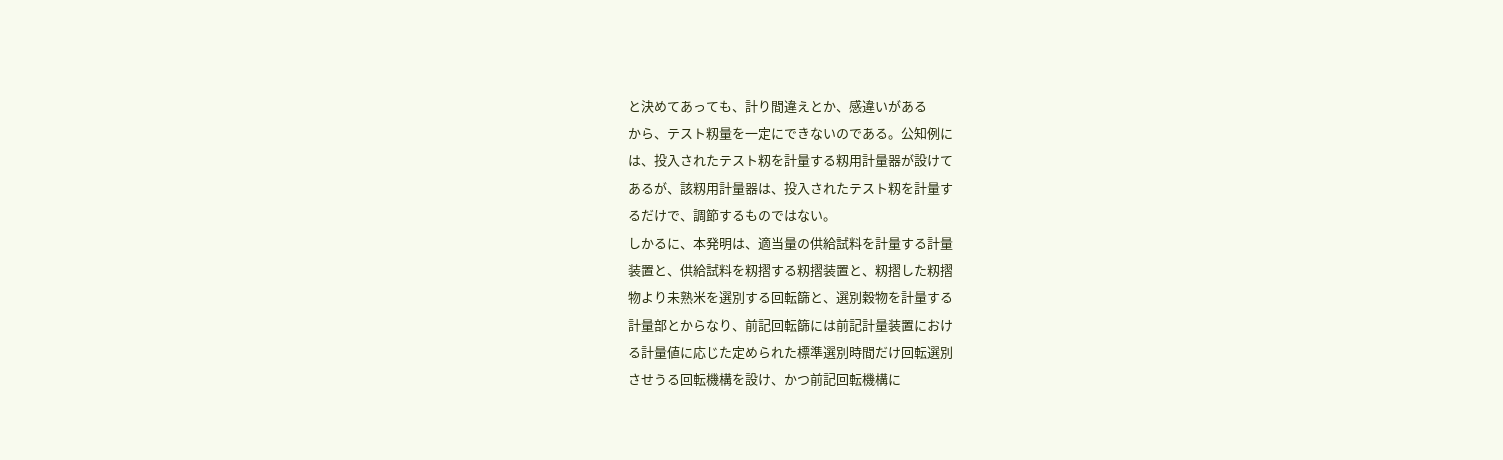と決めてあっても、計り間違えとか、感違いがある
から、テスト籾量を一定にできないのである。公知例に
は、投入されたテスト籾を計量する籾用計量器が設けて
あるが、該籾用計量器は、投入されたテスト籾を計量す
るだけで、調節するものではない。
しかるに、本発明は、適当量の供給試料を計量する計量
装置と、供給試料を籾摺する籾摺装置と、籾摺した籾摺
物より未熟米を選別する回転篩と、選別穀物を計量する
計量部とからなり、前記回転篩には前記計量装置におけ
る計量値に応じた定められた標準選別時間だけ回転選別
させうる回転機構を設け、かつ前記回転機構に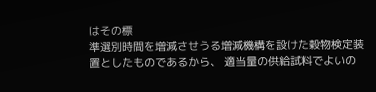はその標
準選別時間を増減させうる増減機構を設けた穀物検定装
置としたものであるから、 適当量の供給試料でよいの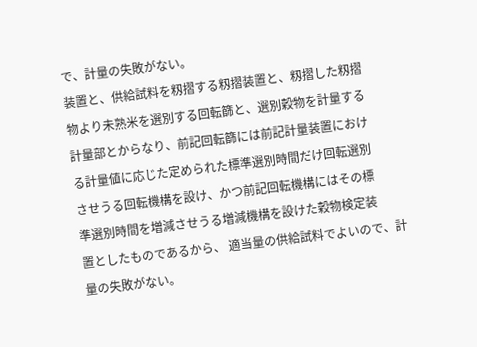で、計量の失敗がない。
装置と、供給試料を籾摺する籾摺装置と、籾摺した籾摺
物より未熟米を選別する回転篩と、選別穀物を計量する
計量部とからなり、前記回転篩には前記計量装置におけ
る計量値に応じた定められた標準選別時間だけ回転選別
させうる回転機構を設け、かつ前記回転機構にはその標
準選別時間を増減させうる増減機構を設けた穀物検定装
置としたものであるから、 適当量の供給試料でよいので、計量の失敗がない。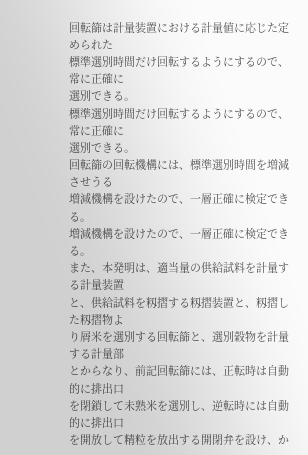回転篩は計量装置における計量値に応じた定められた
標準選別時間だけ回転するようにするので、常に正確に
選別できる。
標準選別時間だけ回転するようにするので、常に正確に
選別できる。
回転篩の回転機構には、標準選別時間を増減させうる
増減機構を設けたので、一層正確に検定できる。
増減機構を設けたので、一層正確に検定できる。
また、本発明は、適当量の供給試料を計量する計量装置
と、供給試料を籾摺する籾摺装置と、籾摺した籾摺物よ
り屑米を選別する回転篩と、選別穀物を計量する計量部
とからなり、前記回転篩には、正転時は自動的に排出口
を閉鎖して未熟米を選別し、逆転時には自動的に排出口
を開放して精粒を放出する開閉弁を設け、か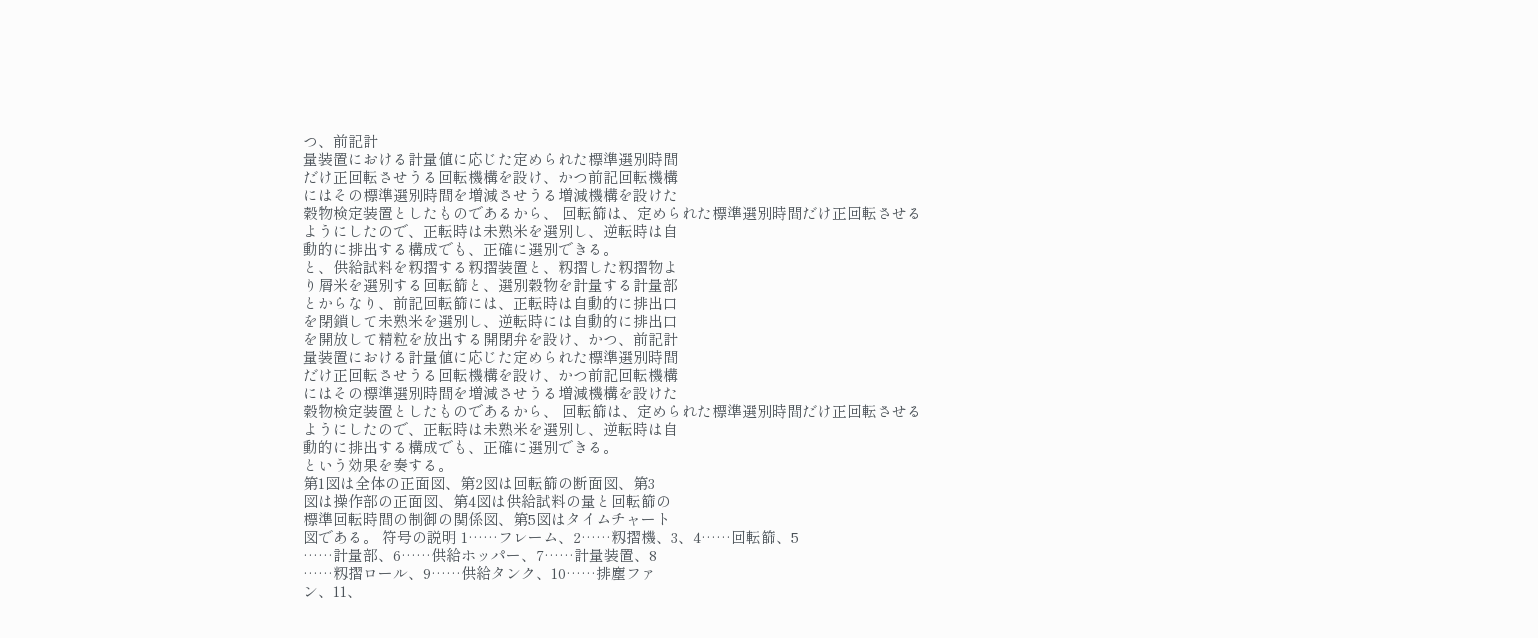つ、前記計
量装置における計量値に応じた定められた標準選別時間
だけ正回転させうる回転機構を設け、かつ前記回転機構
にはその標準選別時間を増減させうる増減機構を設けた
穀物検定装置としたものであるから、 回転篩は、定められた標準選別時間だけ正回転させる
ようにしたので、正転時は未熟米を選別し、逆転時は自
動的に排出する構成でも、正確に選別できる。
と、供給試料を籾摺する籾摺装置と、籾摺した籾摺物よ
り屑米を選別する回転篩と、選別穀物を計量する計量部
とからなり、前記回転篩には、正転時は自動的に排出口
を閉鎖して未熟米を選別し、逆転時には自動的に排出口
を開放して精粒を放出する開閉弁を設け、かつ、前記計
量装置における計量値に応じた定められた標準選別時間
だけ正回転させうる回転機構を設け、かつ前記回転機構
にはその標準選別時間を増減させうる増減機構を設けた
穀物検定装置としたものであるから、 回転篩は、定められた標準選別時間だけ正回転させる
ようにしたので、正転時は未熟米を選別し、逆転時は自
動的に排出する構成でも、正確に選別できる。
という効果を奏する。
第1図は全体の正面図、第2図は回転篩の断面図、第3
図は操作部の正面図、第4図は供給試料の量と回転篩の
標準回転時間の制御の関係図、第5図はタイムチャート
図である。 符号の説明 1……フレーム、2……籾摺機、3、4……回転篩、5
……計量部、6……供給ホッパー、7……計量装置、8
……籾摺ロール、9……供給タンク、10……排塵ファ
ン、11、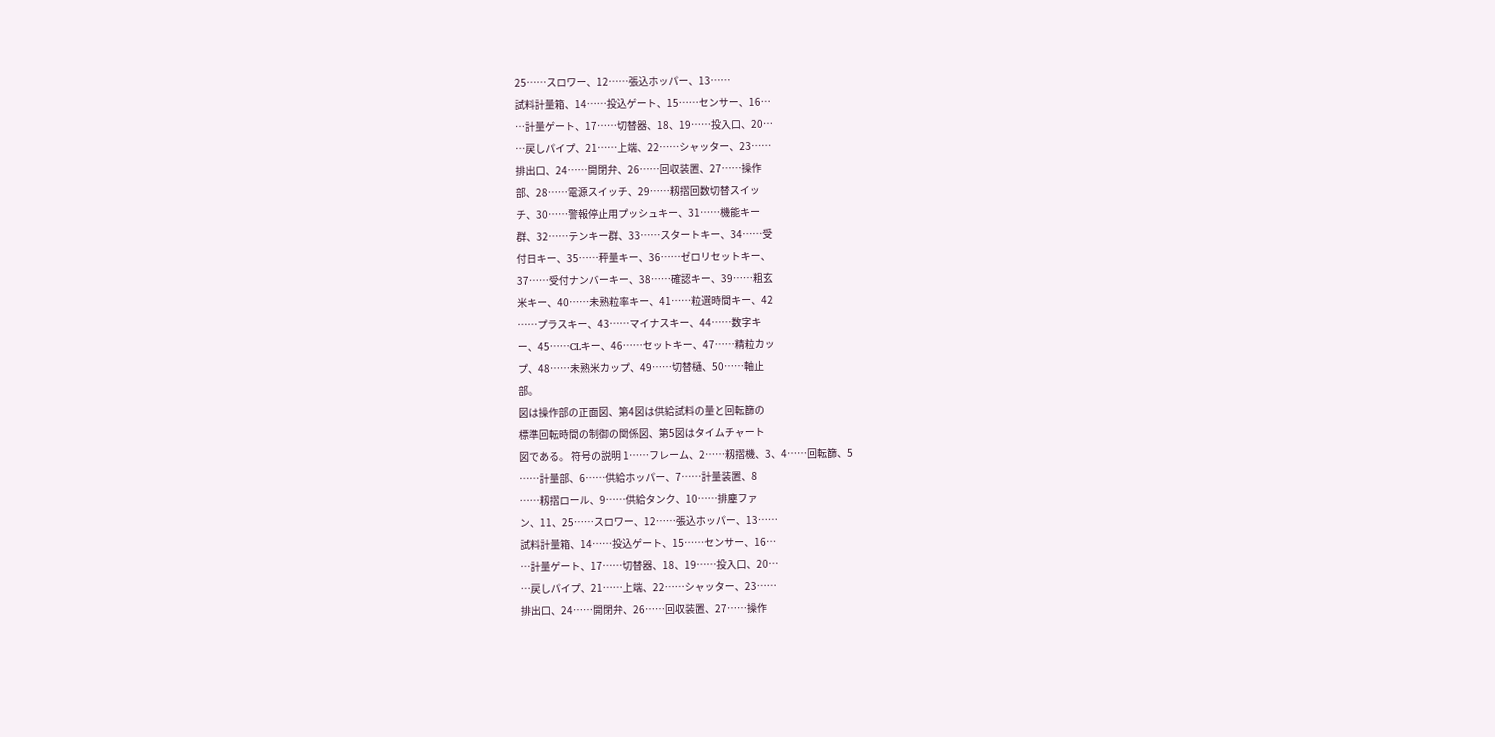25……スロワー、12……張込ホッパー、13……
試料計量箱、14……投込ゲート、15……センサー、16…
…計量ゲート、17……切替器、18、19……投入口、20…
…戻しパイプ、21……上端、22……シャッター、23……
排出口、24……開閉弁、26……回収装置、27……操作
部、28……電源スイッチ、29……籾摺回数切替スイッ
チ、30……警報停止用プッシュキー、31……機能キー
群、32……テンキー群、33……スタートキー、34……受
付日キー、35……秤量キー、36……ゼロリセットキー、
37……受付ナンバーキー、38……確認キー、39……粗玄
米キー、40……未熟粒率キー、41……粒選時間キー、42
……プラスキー、43……マイナスキー、44……数字キ
ー、45……CLキー、46……セットキー、47……精粒カッ
プ、48……未熟米カップ、49……切替樋、50……軸止
部。
図は操作部の正面図、第4図は供給試料の量と回転篩の
標準回転時間の制御の関係図、第5図はタイムチャート
図である。 符号の説明 1……フレーム、2……籾摺機、3、4……回転篩、5
……計量部、6……供給ホッパー、7……計量装置、8
……籾摺ロール、9……供給タンク、10……排塵ファ
ン、11、25……スロワー、12……張込ホッパー、13……
試料計量箱、14……投込ゲート、15……センサー、16…
…計量ゲート、17……切替器、18、19……投入口、20…
…戻しパイプ、21……上端、22……シャッター、23……
排出口、24……開閉弁、26……回収装置、27……操作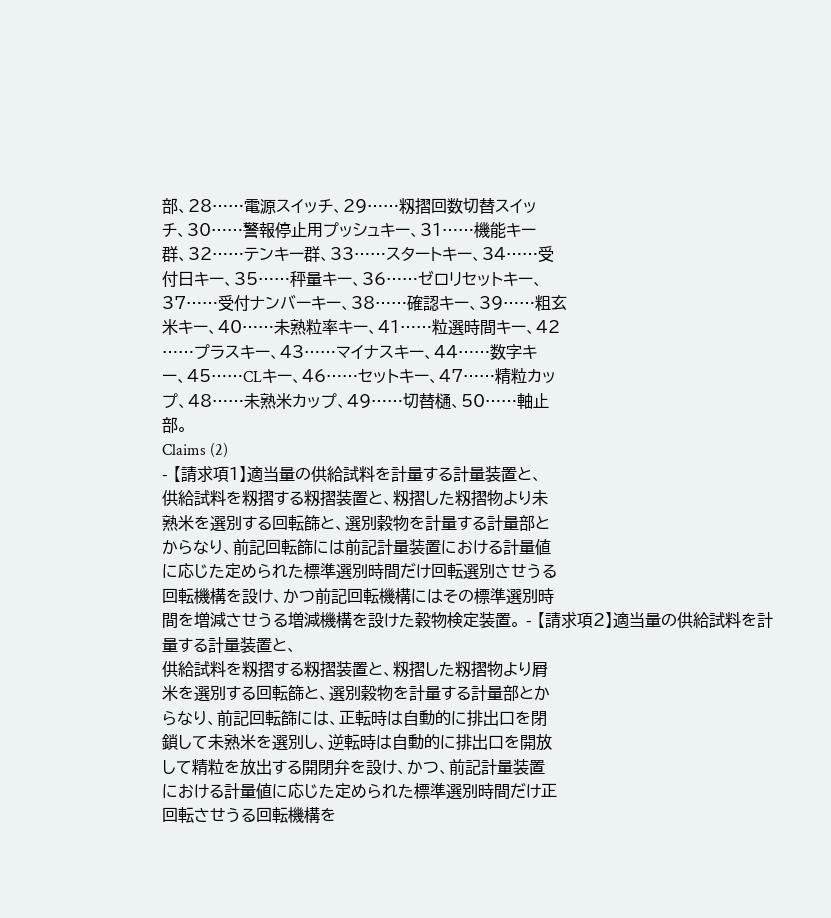部、28……電源スイッチ、29……籾摺回数切替スイッ
チ、30……警報停止用プッシュキー、31……機能キー
群、32……テンキー群、33……スタートキー、34……受
付日キー、35……秤量キー、36……ゼロリセットキー、
37……受付ナンバーキー、38……確認キー、39……粗玄
米キー、40……未熟粒率キー、41……粒選時間キー、42
……プラスキー、43……マイナスキー、44……数字キ
ー、45……CLキー、46……セットキー、47……精粒カッ
プ、48……未熟米カップ、49……切替樋、50……軸止
部。
Claims (2)
- 【請求項1】適当量の供給試料を計量する計量装置と、
供給試料を籾摺する籾摺装置と、籾摺した籾摺物より未
熟米を選別する回転篩と、選別穀物を計量する計量部と
からなり、前記回転篩には前記計量装置における計量値
に応じた定められた標準選別時間だけ回転選別させうる
回転機構を設け、かつ前記回転機構にはその標準選別時
間を増減させうる増減機構を設けた穀物検定装置。 - 【請求項2】適当量の供給試料を計量する計量装置と、
供給試料を籾摺する籾摺装置と、籾摺した籾摺物より屑
米を選別する回転篩と、選別穀物を計量する計量部とか
らなり、前記回転篩には、正転時は自動的に排出口を閉
鎖して未熟米を選別し、逆転時は自動的に排出口を開放
して精粒を放出する開閉弁を設け、かつ、前記計量装置
における計量値に応じた定められた標準選別時間だけ正
回転させうる回転機構を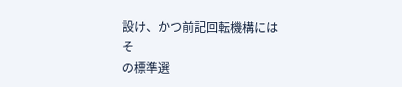設け、かつ前記回転機構にはそ
の標準選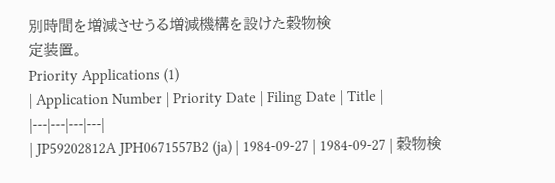別時間を増減させうる増減機構を設けた穀物検
定装置。
Priority Applications (1)
| Application Number | Priority Date | Filing Date | Title |
|---|---|---|---|
| JP59202812A JPH0671557B2 (ja) | 1984-09-27 | 1984-09-27 | 穀物検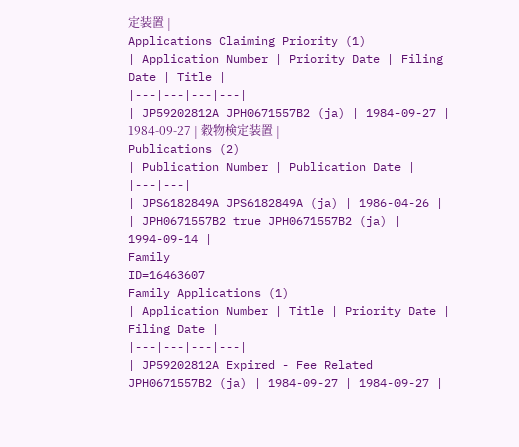定装置 |
Applications Claiming Priority (1)
| Application Number | Priority Date | Filing Date | Title |
|---|---|---|---|
| JP59202812A JPH0671557B2 (ja) | 1984-09-27 | 1984-09-27 | 穀物検定装置 |
Publications (2)
| Publication Number | Publication Date |
|---|---|
| JPS6182849A JPS6182849A (ja) | 1986-04-26 |
| JPH0671557B2 true JPH0671557B2 (ja) | 1994-09-14 |
Family
ID=16463607
Family Applications (1)
| Application Number | Title | Priority Date | Filing Date |
|---|---|---|---|
| JP59202812A Expired - Fee Related JPH0671557B2 (ja) | 1984-09-27 | 1984-09-27 |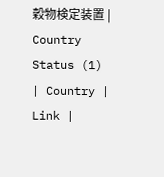穀物検定装置 |
Country Status (1)
| Country | Link |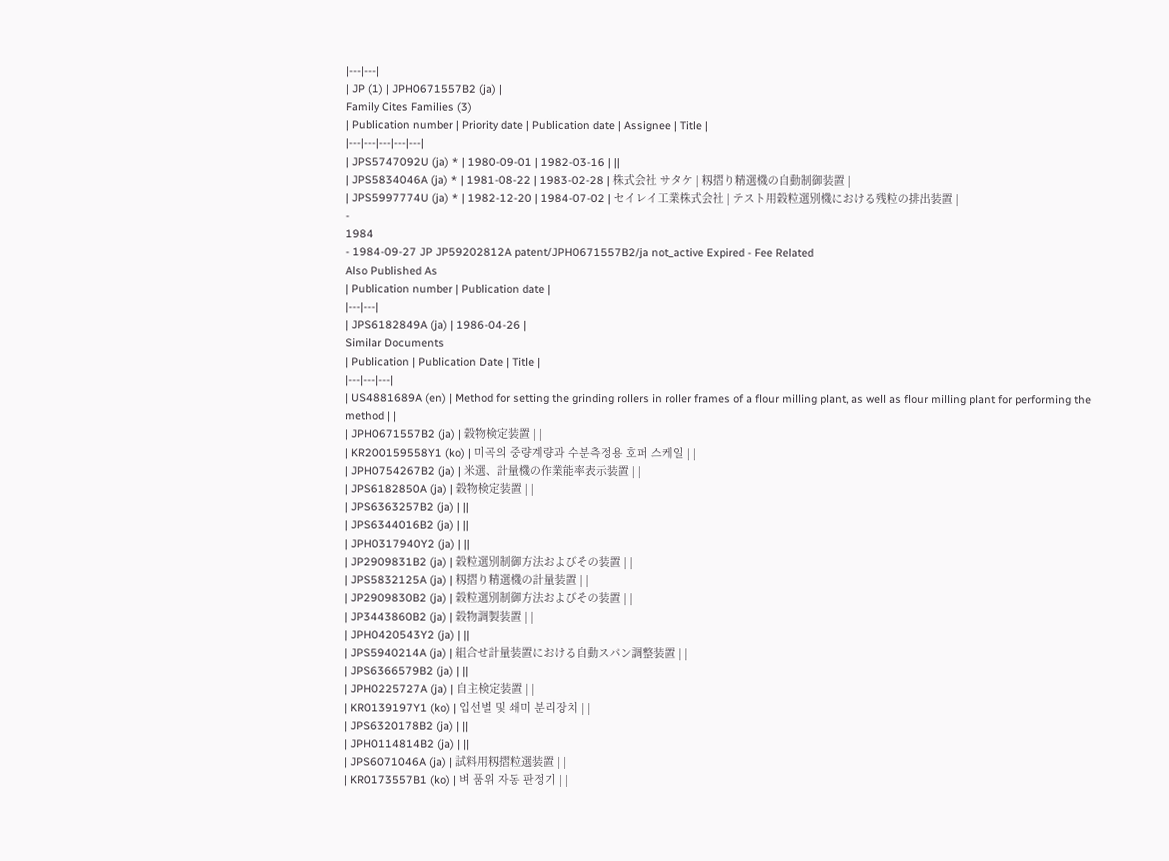|---|---|
| JP (1) | JPH0671557B2 (ja) |
Family Cites Families (3)
| Publication number | Priority date | Publication date | Assignee | Title |
|---|---|---|---|---|
| JPS5747092U (ja) * | 1980-09-01 | 1982-03-16 | ||
| JPS5834046A (ja) * | 1981-08-22 | 1983-02-28 | 株式会社 サタケ | 籾摺り精選機の自動制御装置 |
| JPS5997774U (ja) * | 1982-12-20 | 1984-07-02 | セイレイ工業株式会社 | テスト用穀粒選別機における残粒の排出装置 |
-
1984
- 1984-09-27 JP JP59202812A patent/JPH0671557B2/ja not_active Expired - Fee Related
Also Published As
| Publication number | Publication date |
|---|---|
| JPS6182849A (ja) | 1986-04-26 |
Similar Documents
| Publication | Publication Date | Title |
|---|---|---|
| US4881689A (en) | Method for setting the grinding rollers in roller frames of a flour milling plant, as well as flour milling plant for performing the method | |
| JPH0671557B2 (ja) | 穀物検定装置 | |
| KR200159558Y1 (ko) | 미곡의 중량계량과 수분측정용 호퍼 스케일 | |
| JPH0754267B2 (ja) | 米選、計量機の作業能率表示装置 | |
| JPS6182850A (ja) | 穀物検定装置 | |
| JPS6363257B2 (ja) | ||
| JPS6344016B2 (ja) | ||
| JPH0317940Y2 (ja) | ||
| JP2909831B2 (ja) | 穀粒選別制御方法およびその装置 | |
| JPS5832125A (ja) | 籾摺り精選機の計量装置 | |
| JP2909830B2 (ja) | 穀粒選別制御方法およびその装置 | |
| JP3443860B2 (ja) | 穀物調製装置 | |
| JPH0420543Y2 (ja) | ||
| JPS5940214A (ja) | 組合せ計量装置における自動スパン調整装置 | |
| JPS6366579B2 (ja) | ||
| JPH0225727A (ja) | 自主検定装置 | |
| KR0139197Y1 (ko) | 입선별 및 쇄미 분리장치 | |
| JPS6320178B2 (ja) | ||
| JPH0114814B2 (ja) | ||
| JPS6071046A (ja) | 試料用籾摺粒選装置 | |
| KR0173557B1 (ko) | 벼 품위 자동 판정기 | |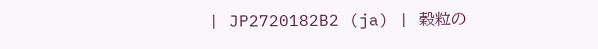| JP2720182B2 (ja) | 穀粒の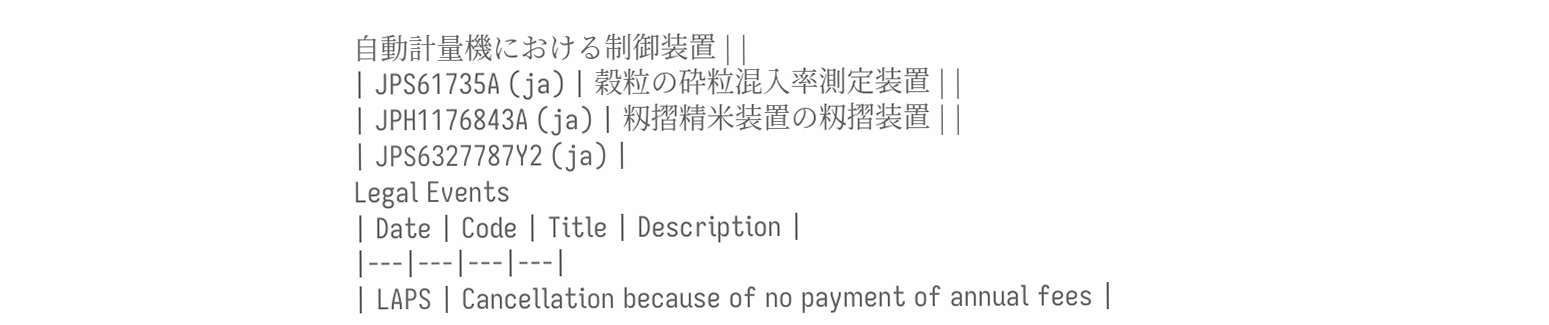自動計量機における制御装置 | |
| JPS61735A (ja) | 穀粒の砕粒混入率測定装置 | |
| JPH1176843A (ja) | 籾摺精米装置の籾摺装置 | |
| JPS6327787Y2 (ja) |
Legal Events
| Date | Code | Title | Description |
|---|---|---|---|
| LAPS | Cancellation because of no payment of annual fees |